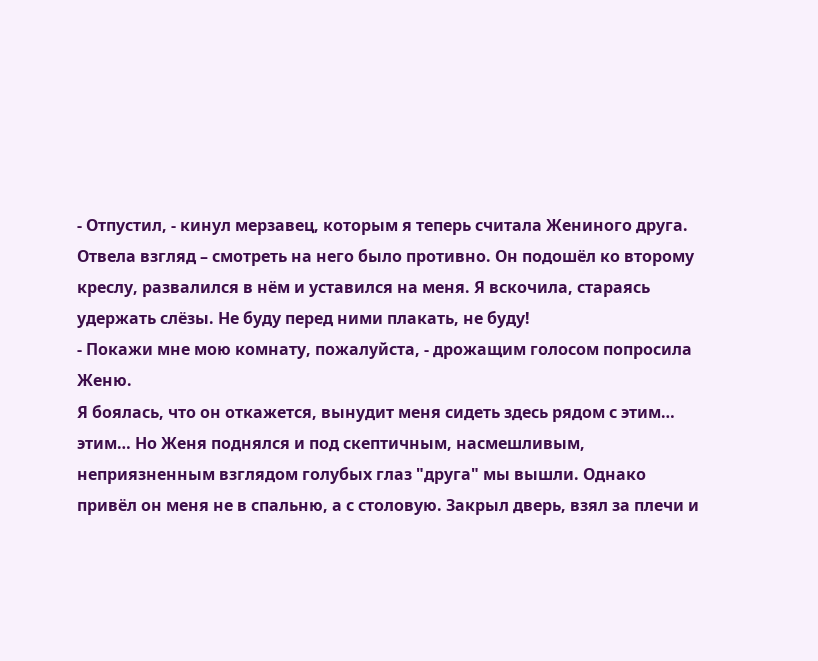- Отпустил, - кинул мерзавец, которым я теперь считала Жениного друга.
Отвела взгляд – смотреть на него было противно. Он подошёл ко второму креслу, развалился в нём и уставился на меня. Я вскочила, стараясь удержать слёзы. Не буду перед ними плакать, не буду!
- Покажи мне мою комнату, пожалуйста, - дрожащим голосом попросила Женю.
Я боялась, что он откажется, вынудит меня сидеть здесь рядом с этим… этим… Но Женя поднялся и под скептичным, насмешливым, неприязненным взглядом голубых глаз "друга" мы вышли. Однако привёл он меня не в спальню, а с столовую. Закрыл дверь, взял за плечи и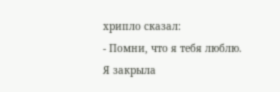хрипло сказал:
- Помни, что я тебя люблю.
Я закрыла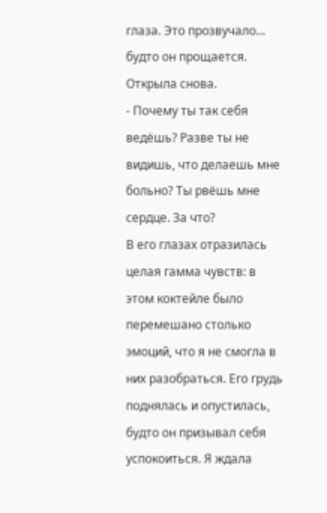глаза. Это прозвучало… будто он прощается. Открыла снова.
- Почему ты так себя ведёшь? Разве ты не видишь, что делаешь мне больно? Ты рвёшь мне сердце. За что?
В его глазах отразилась целая гамма чувств: в этом коктейле было перемешано столько эмоций, что я не смогла в них разобраться. Его грудь поднялась и опустилась, будто он призывал себя успокоиться. Я ждала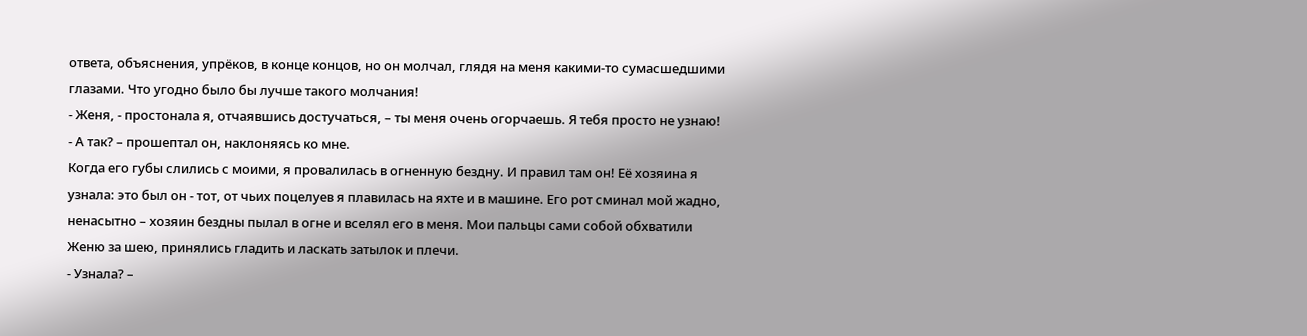ответа, объяснения, упрёков, в конце концов, но он молчал, глядя на меня какими-то сумасшедшими глазами. Что угодно было бы лучше такого молчания!
- Женя, - простонала я, отчаявшись достучаться, – ты меня очень огорчаешь. Я тебя просто не узнаю!
- А так? – прошептал он, наклоняясь ко мне.
Когда его губы слились с моими, я провалилась в огненную бездну. И правил там он! Её хозяина я узнала: это был он - тот, от чьих поцелуев я плавилась на яхте и в машине. Его рот сминал мой жадно, ненасытно – хозяин бездны пылал в огне и вселял его в меня. Мои пальцы сами собой обхватили Женю за шею, принялись гладить и ласкать затылок и плечи.
- Узнала? –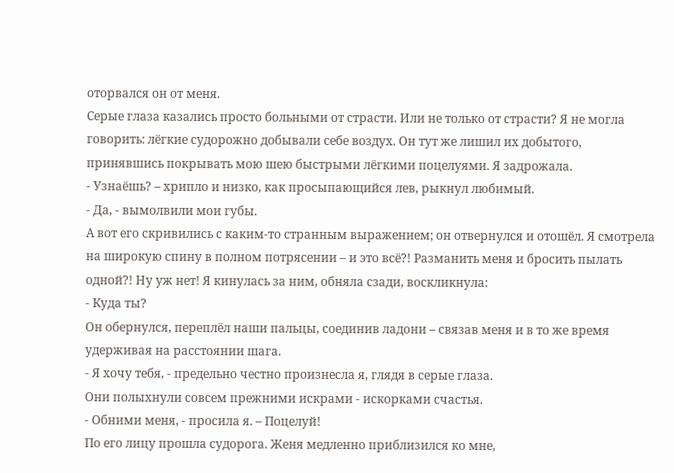оторвался он от меня.
Серые глаза казались просто больными от страсти. Или не только от страсти? Я не могла говорить: лёгкие судорожно добывали себе воздух. Он тут же лишил их добытого, принявшись покрывать мою шею быстрыми лёгкими поцелуями. Я задрожала.
- Узнаёшь? – хрипло и низко, как просыпающийся лев, рыкнул любимый.
- Да, - вымолвили мои губы.
А вот его скривились с каким-то странным выражением; он отвернулся и отошёл. Я смотрела на широкую спину в полном потрясении – и это всё?! Разманить меня и бросить пылать одной?! Ну уж нет! Я кинулась за ним, обняла сзади, воскликнула:
- Куда ты?
Он обернулся, переплёл наши пальцы, соединив ладони – связав меня и в то же время удерживая на расстоянии шага.
- Я хочу тебя, - предельно честно произнесла я, глядя в серые глаза.
Они полыхнули совсем прежними искрами - искорками счастья.
- Обними меня, - просила я. – Поцелуй!
По его лицу прошла судорога. Женя медленно приблизился ко мне,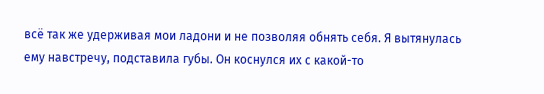всё так же удерживая мои ладони и не позволяя обнять себя. Я вытянулась ему навстречу, подставила губы. Он коснулся их с какой-то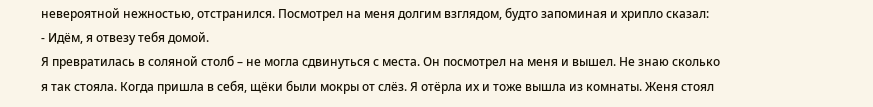невероятной нежностью, отстранился. Посмотрел на меня долгим взглядом, будто запоминая и хрипло сказал:
- Идём, я отвезу тебя домой.
Я превратилась в соляной столб – не могла сдвинуться с места. Он посмотрел на меня и вышел. Не знаю сколько я так стояла. Когда пришла в себя, щёки были мокры от слёз. Я отёрла их и тоже вышла из комнаты. Женя стоял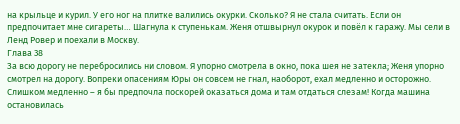на крыльце и курил. У его ног на плитке валились окурки. Сколько? Я не стала считать. Если он предпочитает мне сигареты… Шагнула к ступенькам. Женя отшвырнул окурок и повёл к гаражу. Мы сели в Ленд Ровер и поехали в Москву.
Глава 38
За всю дорогу не перебросились ни словом. Я упорно смотрела в окно, пока шея не затекла; Женя упорно смотрел на дорогу. Вопреки опасениям Юры он совсем не гнал, наоборот, ехал медленно и осторожно. Слишком медленно – я бы предпочла поскорей оказаться дома и там отдаться слезам! Когда машина остановилась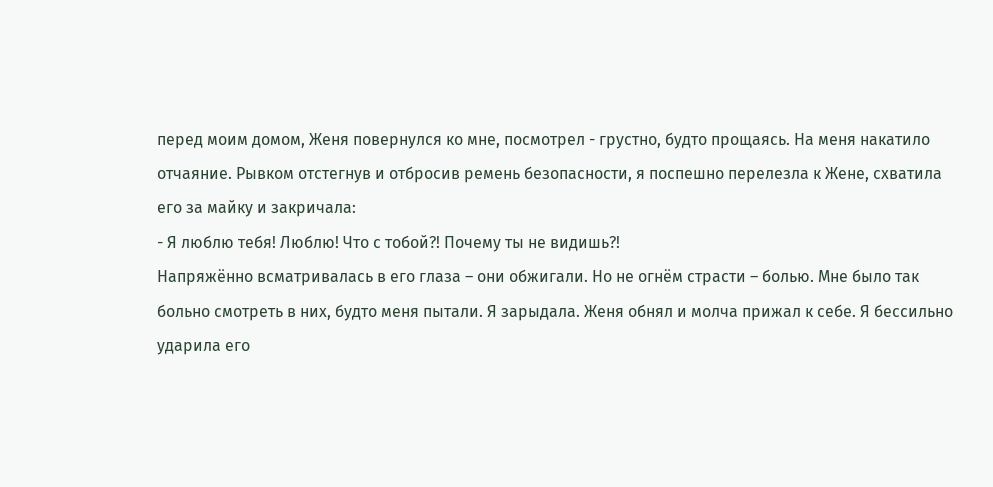перед моим домом, Женя повернулся ко мне, посмотрел - грустно, будто прощаясь. На меня накатило отчаяние. Рывком отстегнув и отбросив ремень безопасности, я поспешно перелезла к Жене, схватила его за майку и закричала:
- Я люблю тебя! Люблю! Что с тобой?! Почему ты не видишь?!
Напряжённо всматривалась в его глаза – они обжигали. Но не огнём страсти – болью. Мне было так больно смотреть в них, будто меня пытали. Я зарыдала. Женя обнял и молча прижал к себе. Я бессильно ударила его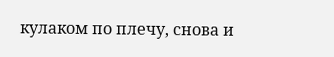кулаком по плечу, снова и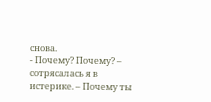снова.
- Почему? Почему? – сотрясалась я в истерике. – Почему ты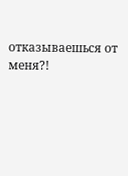отказываешься от меня?!